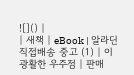![]() |
| 새책 | eBook | 알라딘 직접배송 중고 (1) | 이 광활한 우주점 | 판매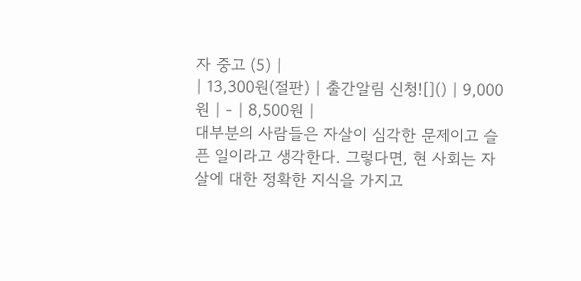자 중고 (5) |
| 13,300원(절판) | 출간알림 신청![]() | 9,000원 | - | 8,500원 |
대부분의 사람들은 자살이 심각한 문제이고 슬픈 일이라고 생각한다. 그렇다면, 현 사회는 자살에 대한 정확한 지식을 가지고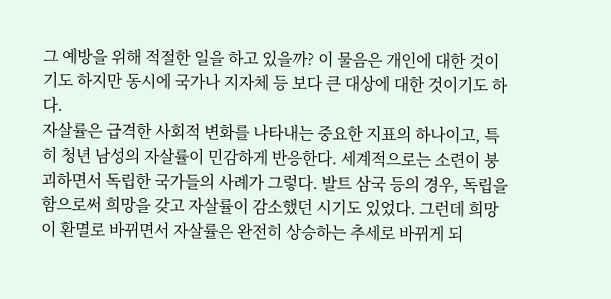그 예방을 위해 적절한 일을 하고 있을까? 이 물음은 개인에 대한 것이기도 하지만 동시에 국가나 지자체 등 보다 큰 대상에 대한 것이기도 하다.
자살률은 급격한 사회적 변화를 나타내는 중요한 지표의 하나이고, 특히 청년 남성의 자살률이 민감하게 반응한다. 세계적으로는 소련이 붕괴하면서 독립한 국가들의 사례가 그렇다. 발트 삼국 등의 경우, 독립을 함으로써 희망을 갖고 자살률이 감소했던 시기도 있었다. 그런데 희망이 환멸로 바뀌면서 자살률은 완전히 상승하는 추세로 바뀌게 되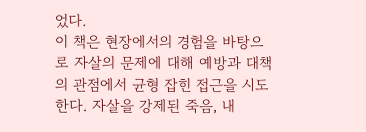었다.
이 책은 현장에서의 경험을 바탕으로 자살의 문제에 대해 예방과 대책의 관점에서 균형 잡힌 접근을 시도한다. 자살을 강제된 죽음, 내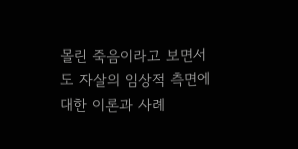몰린 죽음이라고 보면서도 자살의 임상적 측면에 대한 이론과 사례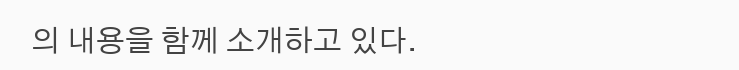의 내용을 함께 소개하고 있다.